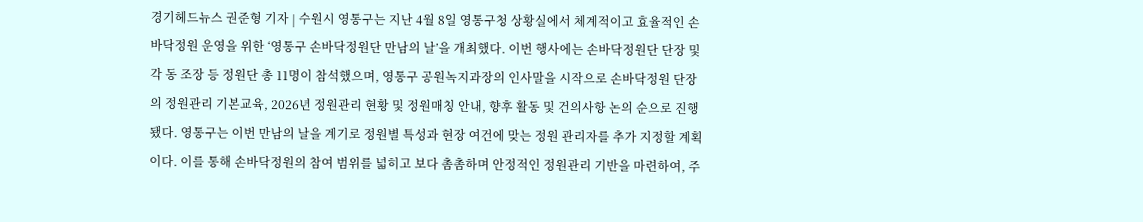경기헤드뉴스 권준형 기자 | 수원시 영통구는 지난 4월 8일 영통구청 상황실에서 체계적이고 효율적인 손바닥정원 운영을 위한 ‘영통구 손바닥정원단 만남의 날’을 개최했다. 이번 행사에는 손바닥정원단 단장 및 각 동 조장 등 정원단 총 11명이 참석했으며, 영통구 공원녹지과장의 인사말을 시작으로 손바닥정원 단장의 정원관리 기본교육, 2026년 정원관리 현황 및 정원매칭 안내, 향후 활동 및 건의사항 논의 순으로 진행됐다. 영통구는 이번 만남의 날을 계기로 정원별 특성과 현장 여건에 맞는 정원 관리자를 추가 지정할 계획이다. 이를 통해 손바닥정원의 참여 범위를 넓히고 보다 촘촘하며 안정적인 정원관리 기반을 마련하여, 주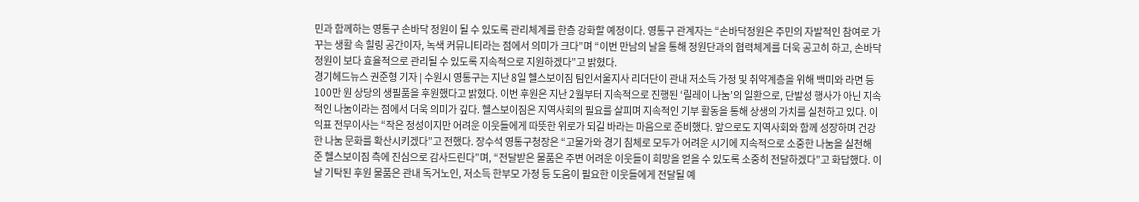민과 함께하는 영통구 손바닥 정원이 될 수 있도록 관리체계를 한층 강화할 예정이다. 영통구 관계자는 “손바닥정원은 주민의 자발적인 참여로 가꾸는 생활 속 힐링 공간이자, 녹색 커뮤니티라는 점에서 의미가 크다”며 “이번 만남의 날을 통해 정원단과의 협력체계를 더욱 공고히 하고, 손바닥정원이 보다 효율적으로 관리될 수 있도록 지속적으로 지원하겠다”고 밝혔다.
경기헤드뉴스 권준형 기자 | 수원시 영통구는 지난 8일 헬스보이짐 팀인서울지사 리더단이 관내 저소득 가정 및 취약계층을 위해 백미와 라면 등 100만 원 상당의 생필품을 후원했다고 밝혔다. 이번 후원은 지난 2월부터 지속적으로 진행된 ‘릴레이 나눔’의 일환으로, 단발성 행사가 아닌 지속적인 나눔이라는 점에서 더욱 의미가 깊다. 헬스보이짐은 지역사회의 필요를 살피며 지속적인 기부 활동을 통해 상생의 가치를 실천하고 있다. 이익표 전무이사는 “작은 정성이지만 어려운 이웃들에게 따뜻한 위로가 되길 바라는 마음으로 준비했다. 앞으로도 지역사회와 함께 성장하며 건강한 나눔 문화를 확산시키겠다”고 전했다. 장수석 영통구청장은 “고물가와 경기 침체로 모두가 어려운 시기에 지속적으로 소중한 나눔을 실천해 준 헬스보이짐 측에 진심으로 감사드린다”며, “전달받은 물품은 주변 어려운 이웃들이 희망을 얻을 수 있도록 소중히 전달하겠다”고 화답했다. 이날 기탁된 후원 물품은 관내 독거노인, 저소득 한부모 가정 등 도움이 필요한 이웃들에게 전달될 예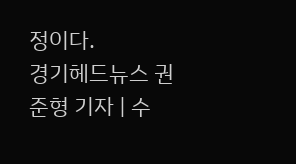정이다.
경기헤드뉴스 권준형 기자 | 수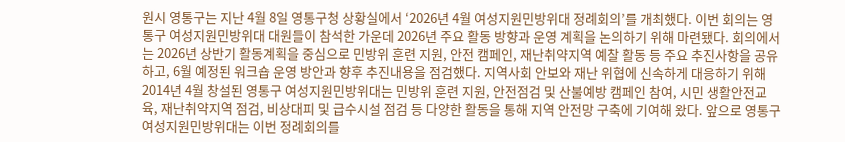원시 영통구는 지난 4월 8일 영통구청 상황실에서 ‘2026년 4월 여성지원민방위대 정례회의’를 개최했다. 이번 회의는 영통구 여성지원민방위대 대원들이 참석한 가운데 2026년 주요 활동 방향과 운영 계획을 논의하기 위해 마련됐다. 회의에서는 2026년 상반기 활동계획을 중심으로 민방위 훈련 지원, 안전 캠페인, 재난취약지역 예찰 활동 등 주요 추진사항을 공유하고, 6월 예정된 워크숍 운영 방안과 향후 추진내용을 점검했다. 지역사회 안보와 재난 위협에 신속하게 대응하기 위해 2014년 4월 창설된 영통구 여성지원민방위대는 민방위 훈련 지원, 안전점검 및 산불예방 캠페인 참여, 시민 생활안전교육, 재난취약지역 점검, 비상대피 및 급수시설 점검 등 다양한 활동을 통해 지역 안전망 구축에 기여해 왔다. 앞으로 영통구 여성지원민방위대는 이번 정례회의를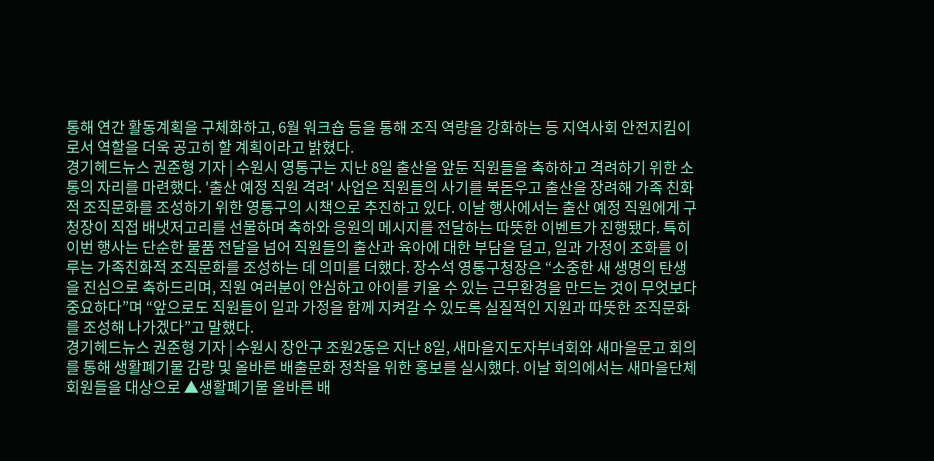통해 연간 활동계획을 구체화하고, 6월 워크숍 등을 통해 조직 역량을 강화하는 등 지역사회 안전지킴이로서 역할을 더욱 공고히 할 계획이라고 밝혔다.
경기헤드뉴스 권준형 기자 | 수원시 영통구는 지난 8일 출산을 앞둔 직원들을 축하하고 격려하기 위한 소통의 자리를 마련했다. '출산 예정 직원 격려' 사업은 직원들의 사기를 북돋우고 출산을 장려해 가족 친화적 조직문화를 조성하기 위한 영통구의 시책으로 추진하고 있다. 이날 행사에서는 출산 예정 직원에게 구청장이 직접 배냇저고리를 선물하며 축하와 응원의 메시지를 전달하는 따뜻한 이벤트가 진행됐다. 특히 이번 행사는 단순한 물품 전달을 넘어 직원들의 출산과 육아에 대한 부담을 덜고, 일과 가정이 조화를 이루는 가족친화적 조직문화를 조성하는 데 의미를 더했다. 장수석 영통구청장은 “소중한 새 생명의 탄생을 진심으로 축하드리며, 직원 여러분이 안심하고 아이를 키울 수 있는 근무환경을 만드는 것이 무엇보다 중요하다”며 “앞으로도 직원들이 일과 가정을 함께 지켜갈 수 있도록 실질적인 지원과 따뜻한 조직문화를 조성해 나가겠다”고 말했다.
경기헤드뉴스 권준형 기자 | 수원시 장안구 조원2동은 지난 8일, 새마을지도자부녀회와 새마을문고 회의를 통해 생활폐기물 감량 및 올바른 배출문화 정착을 위한 홍보를 실시했다. 이날 회의에서는 새마을단체 회원들을 대상으로 ▲생활폐기물 올바른 배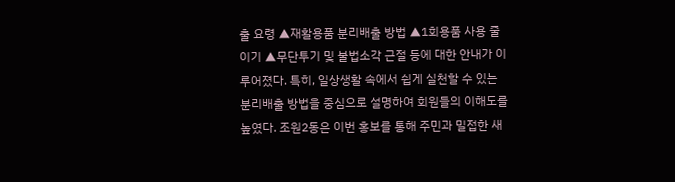출 요령 ▲재활용품 분리배출 방법 ▲1회용품 사용 줄이기 ▲무단투기 및 불법소각 근절 등에 대한 안내가 이루어졌다. 특히, 일상생활 속에서 쉽게 실천할 수 있는 분리배출 방법을 중심으로 설명하여 회원들의 이해도를 높였다. 조원2동은 이번 홍보를 통해 주민과 밀접한 새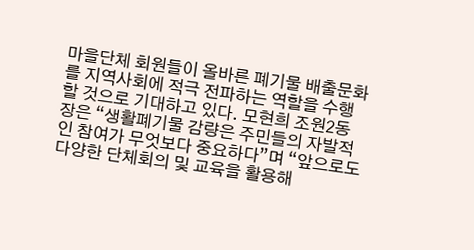마을단체 회원들이 올바른 폐기물 배출문화를 지역사회에 적극 전파하는 역할을 수행할 것으로 기대하고 있다. 모현희 조원2동장은 “생활폐기물 감량은 주민들의 자발적인 참여가 무엇보다 중요하다”며 “앞으로도 다양한 단체회의 및 교육을 활용해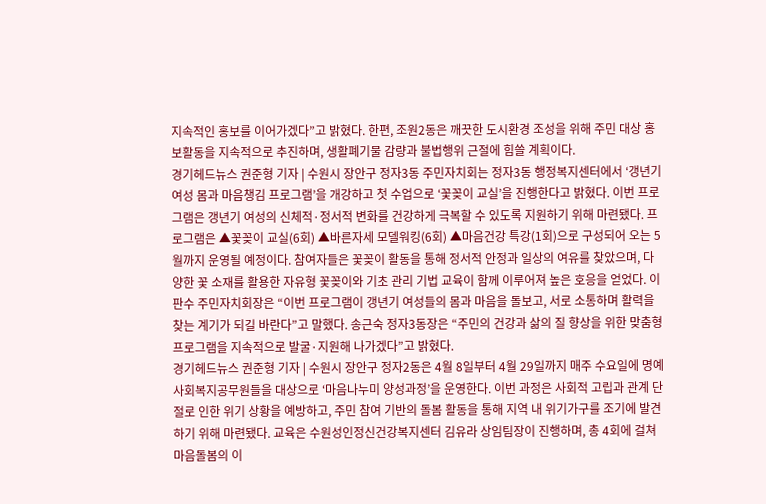지속적인 홍보를 이어가겠다”고 밝혔다. 한편, 조원2동은 깨끗한 도시환경 조성을 위해 주민 대상 홍보활동을 지속적으로 추진하며, 생활폐기물 감량과 불법행위 근절에 힘쓸 계획이다.
경기헤드뉴스 권준형 기자 | 수원시 장안구 정자3동 주민자치회는 정자3동 행정복지센터에서 ‘갱년기 여성 몸과 마음챙김 프로그램’을 개강하고 첫 수업으로 ‘꽃꽂이 교실’을 진행한다고 밝혔다. 이번 프로그램은 갱년기 여성의 신체적·정서적 변화를 건강하게 극복할 수 있도록 지원하기 위해 마련됐다. 프로그램은 ▲꽃꽂이 교실(6회) ▲바른자세 모델워킹(6회) ▲마음건강 특강(1회)으로 구성되어 오는 5월까지 운영될 예정이다. 참여자들은 꽃꽂이 활동을 통해 정서적 안정과 일상의 여유를 찾았으며, 다양한 꽃 소재를 활용한 자유형 꽃꽂이와 기초 관리 기법 교육이 함께 이루어져 높은 호응을 얻었다. 이판수 주민자치회장은 “이번 프로그램이 갱년기 여성들의 몸과 마음을 돌보고, 서로 소통하며 활력을 찾는 계기가 되길 바란다”고 말했다. 송근숙 정자3동장은 “주민의 건강과 삶의 질 향상을 위한 맞춤형 프로그램을 지속적으로 발굴·지원해 나가겠다”고 밝혔다.
경기헤드뉴스 권준형 기자 | 수원시 장안구 정자2동은 4월 8일부터 4월 29일까지 매주 수요일에 명예사회복지공무원들을 대상으로 ‘마음나누미 양성과정’을 운영한다. 이번 과정은 사회적 고립과 관계 단절로 인한 위기 상황을 예방하고, 주민 참여 기반의 돌봄 활동을 통해 지역 내 위기가구를 조기에 발견하기 위해 마련됐다. 교육은 수원성인정신건강복지센터 김유라 상임팀장이 진행하며, 총 4회에 걸쳐 마음돌봄의 이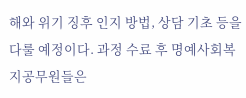해와 위기 징후 인지 방법, 상담 기초 등을 다룰 예정이다. 과정 수료 후 명예사회복지공무원들은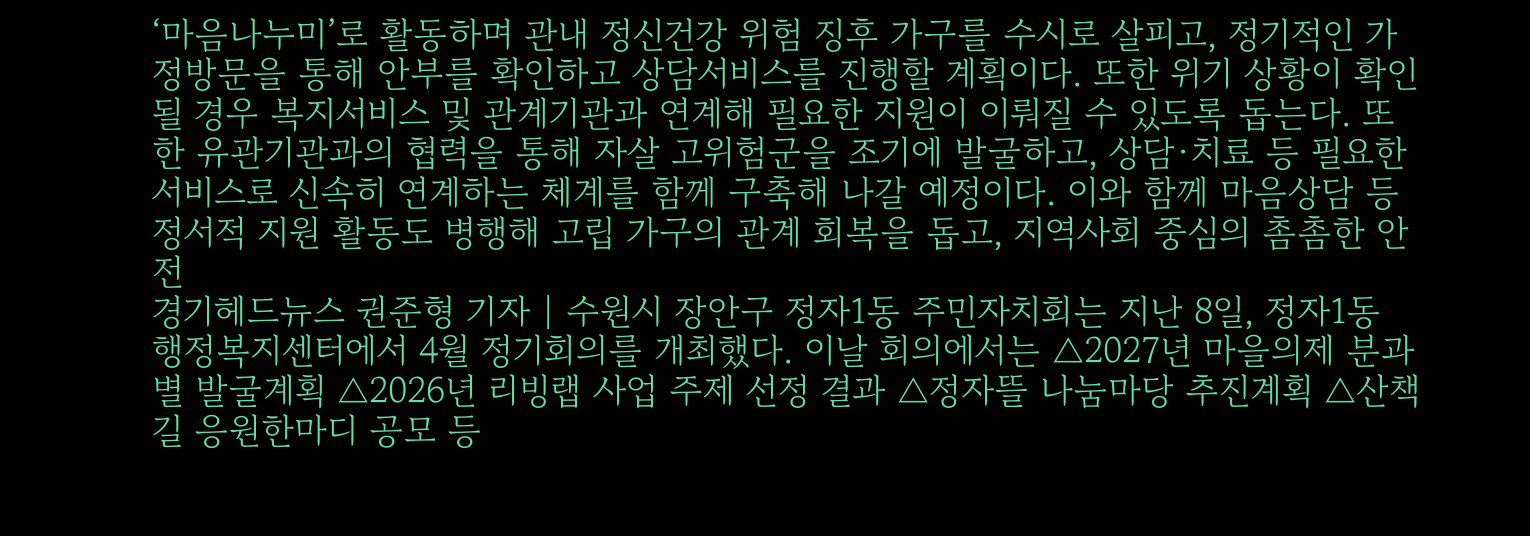‘마음나누미’로 활동하며 관내 정신건강 위험 징후 가구를 수시로 살피고, 정기적인 가정방문을 통해 안부를 확인하고 상담서비스를 진행할 계획이다. 또한 위기 상황이 확인될 경우 복지서비스 및 관계기관과 연계해 필요한 지원이 이뤄질 수 있도록 돕는다. 또한 유관기관과의 협력을 통해 자살 고위험군을 조기에 발굴하고, 상담·치료 등 필요한 서비스로 신속히 연계하는 체계를 함께 구축해 나갈 예정이다. 이와 함께 마음상담 등 정서적 지원 활동도 병행해 고립 가구의 관계 회복을 돕고, 지역사회 중심의 촘촘한 안전
경기헤드뉴스 권준형 기자 | 수원시 장안구 정자1동 주민자치회는 지난 8일, 정자1동 행정복지센터에서 4월 정기회의를 개최했다. 이날 회의에서는 △2027년 마을의제 분과별 발굴계획 △2026년 리빙랩 사업 주제 선정 결과 △정자뜰 나눔마당 추진계획 △산책길 응원한마디 공모 등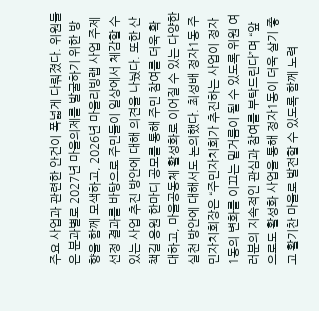주요 사업과 관련한 안건이 폭넓게 다뤄졌다. 위원들은 분과별로 2027년 마을의제를 발굴하기 위한 방향을 함께 모색하고, 2026년 마을리빙랩 사업 주제 선정 결과를 바탕으로 주민들이 일상에서 체감할 수 있는 사업 추진 방안에 대해 의견을 나눴다. 또한 산책길 응원 한마디 공모를 통해 주민 참여를 더욱 확대하고, 마을공동체 활성화로 이어질 수 있는 다양한 실천 방안에 대해서도 논의했다. 최성배 정자1동 주민자치회장은 “주민자치회가 추진하는 사업이 정자1동의 변화를 이끄는 밑거름이 될 수 있도록 위원 여러분의 지속적인 관심과 참여를 부탁드린다”며 “앞으로도 활성화 사업을 통해 정자1동이 더욱 살기 좋고 활기찬 마을로 발전할 수 있도록 함께 노력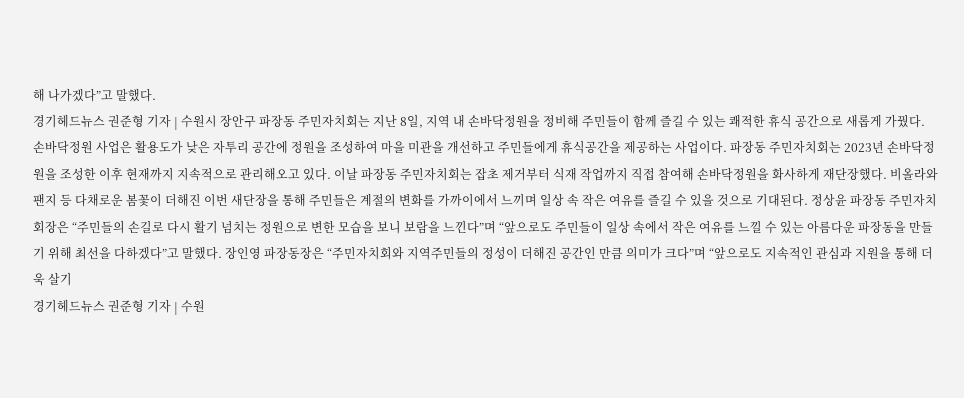해 나가겠다”고 말했다.
경기헤드뉴스 권준형 기자 | 수원시 장안구 파장동 주민자치회는 지난 8일, 지역 내 손바닥정원을 정비해 주민들이 함께 즐길 수 있는 쾌적한 휴식 공간으로 새롭게 가꿨다. 손바닥정원 사업은 활용도가 낮은 자투리 공간에 정원을 조성하여 마을 미관을 개선하고 주민들에게 휴식공간을 제공하는 사업이다. 파장동 주민자치회는 2023년 손바닥정원을 조성한 이후 현재까지 지속적으로 관리해오고 있다. 이날 파장동 주민자치회는 잡초 제거부터 식재 작업까지 직접 참여해 손바닥정원을 화사하게 재단장했다. 비올라와 팬지 등 다채로운 봄꽃이 더해진 이번 새단장을 통해 주민들은 계절의 변화를 가까이에서 느끼며 일상 속 작은 여유를 즐길 수 있을 것으로 기대된다. 정상윤 파장동 주민자치회장은 “주민들의 손길로 다시 활기 넘치는 정원으로 변한 모습을 보니 보람을 느낀다”며 “앞으로도 주민들이 일상 속에서 작은 여유를 느낄 수 있는 아름다운 파장동을 만들기 위해 최선을 다하겠다”고 말했다. 장인영 파장동장은 “주민자치회와 지역주민들의 정성이 더해진 공간인 만큼 의미가 크다”며 “앞으로도 지속적인 관심과 지원을 통해 더욱 살기
경기헤드뉴스 권준형 기자 | 수원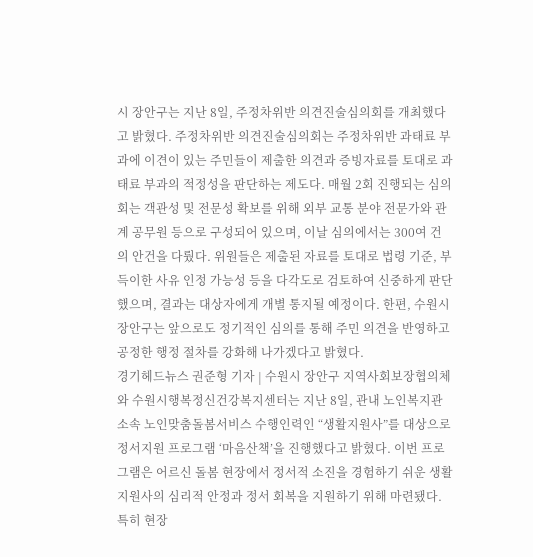시 장안구는 지난 8일, 주정차위반 의견진술심의회를 개최했다고 밝혔다. 주정차위반 의견진술심의회는 주정차위반 과태료 부과에 이견이 있는 주민들이 제출한 의견과 증빙자료를 토대로 과태료 부과의 적정성을 판단하는 제도다. 매월 2회 진행되는 심의회는 객관성 및 전문성 확보를 위해 외부 교통 분야 전문가와 관계 공무원 등으로 구성되어 있으며, 이날 심의에서는 300여 건의 안건을 다뤘다. 위원들은 제출된 자료를 토대로 법령 기준, 부득이한 사유 인정 가능성 등을 다각도로 검토하여 신중하게 판단했으며, 결과는 대상자에게 개별 통지될 예정이다. 한편, 수원시 장안구는 앞으로도 정기적인 심의를 통해 주민 의견을 반영하고 공정한 행정 절차를 강화해 나가겠다고 밝혔다.
경기헤드뉴스 권준형 기자 | 수원시 장안구 지역사회보장협의체와 수원시행복정신건강복지센터는 지난 8일, 관내 노인복지관 소속 노인맞춤돌봄서비스 수행인력인 “생활지원사”를 대상으로 정서지원 프로그램 ‘마음산책’을 진행했다고 밝혔다. 이번 프로그램은 어르신 돌봄 현장에서 정서적 소진을 경험하기 쉬운 생활지원사의 심리적 안정과 정서 회복을 지원하기 위해 마련됐다. 특히 현장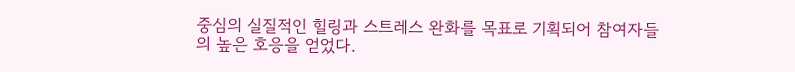중심의 실질적인 힐링과 스트레스 완화를 목표로 기획되어 참여자들의 높은 호응을 얻었다.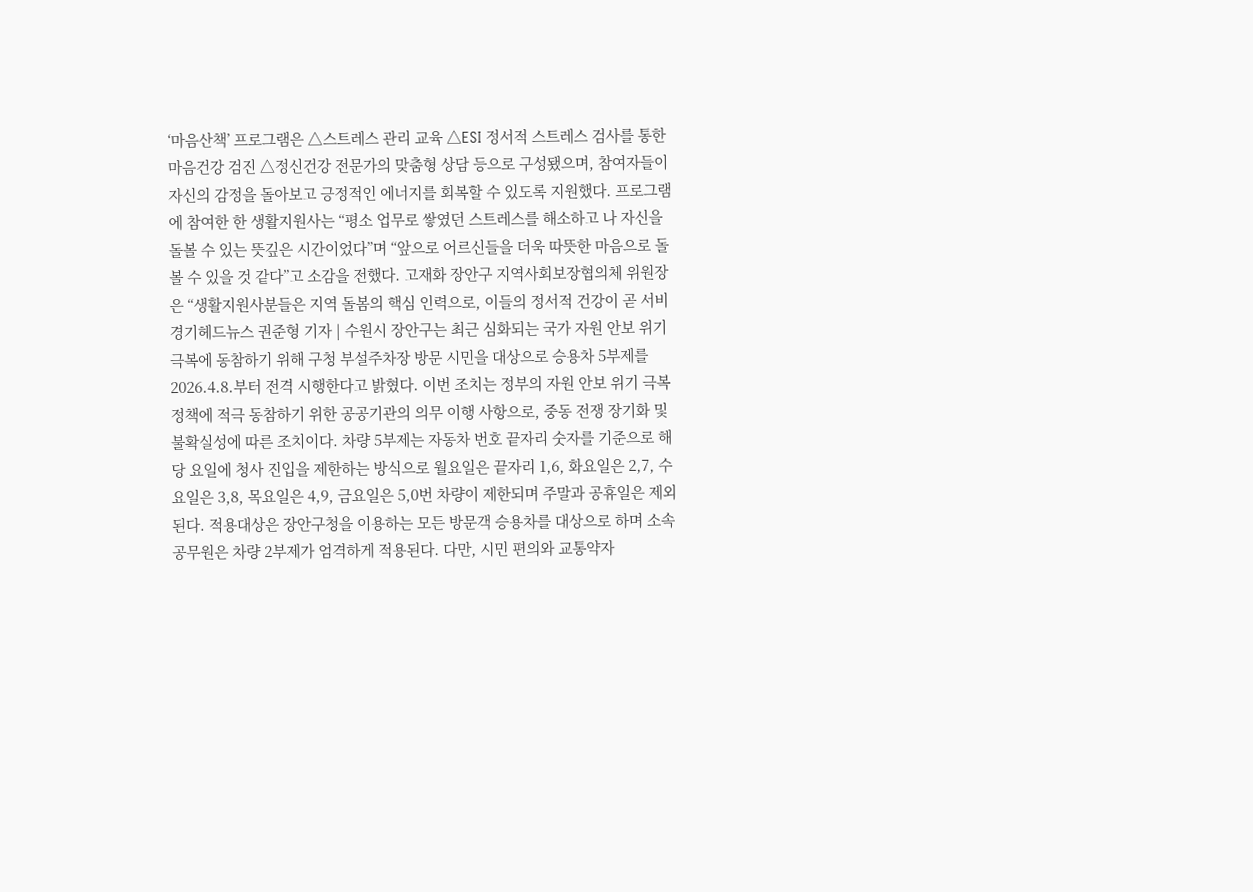‘마음산책’ 프로그램은 △스트레스 관리 교육 △ESI 정서적 스트레스 검사를 통한 마음건강 검진 △정신건강 전문가의 맞춤형 상담 등으로 구성됐으며, 참여자들이 자신의 감정을 돌아보고 긍정적인 에너지를 회복할 수 있도록 지원했다. 프로그램에 참여한 한 생활지원사는 “평소 업무로 쌓였던 스트레스를 해소하고 나 자신을 돌볼 수 있는 뜻깊은 시간이었다”며 “앞으로 어르신들을 더욱 따뜻한 마음으로 돌볼 수 있을 것 같다”고 소감을 전했다. 고재화 장안구 지역사회보장협의체 위원장은 “생활지원사분들은 지역 돌봄의 핵심 인력으로, 이들의 정서적 건강이 곧 서비
경기헤드뉴스 권준형 기자 | 수원시 장안구는 최근 심화되는 국가 자원 안보 위기 극복에 동참하기 위해 구청 부설주차장 방문 시민을 대상으로 승용차 5부제를 2026.4.8.부터 전격 시행한다고 밝혔다. 이번 조치는 정부의 자원 안보 위기 극복 정책에 적극 동참하기 위한 공공기관의 의무 이행 사항으로, 중동 전쟁 장기화 및 불확실성에 따른 조치이다. 차량 5부제는 자동차 번호 끝자리 숫자를 기준으로 해당 요일에 청사 진입을 제한하는 방식으로 월요일은 끝자리 1,6, 화요일은 2,7, 수요일은 3,8, 목요일은 4,9, 금요일은 5,0번 차량이 제한되며 주말과 공휴일은 제외된다. 적용대상은 장안구청을 이용하는 모든 방문객 승용차를 대상으로 하며 소속 공무원은 차량 2부제가 엄격하게 적용된다. 다만, 시민 편의와 교통약자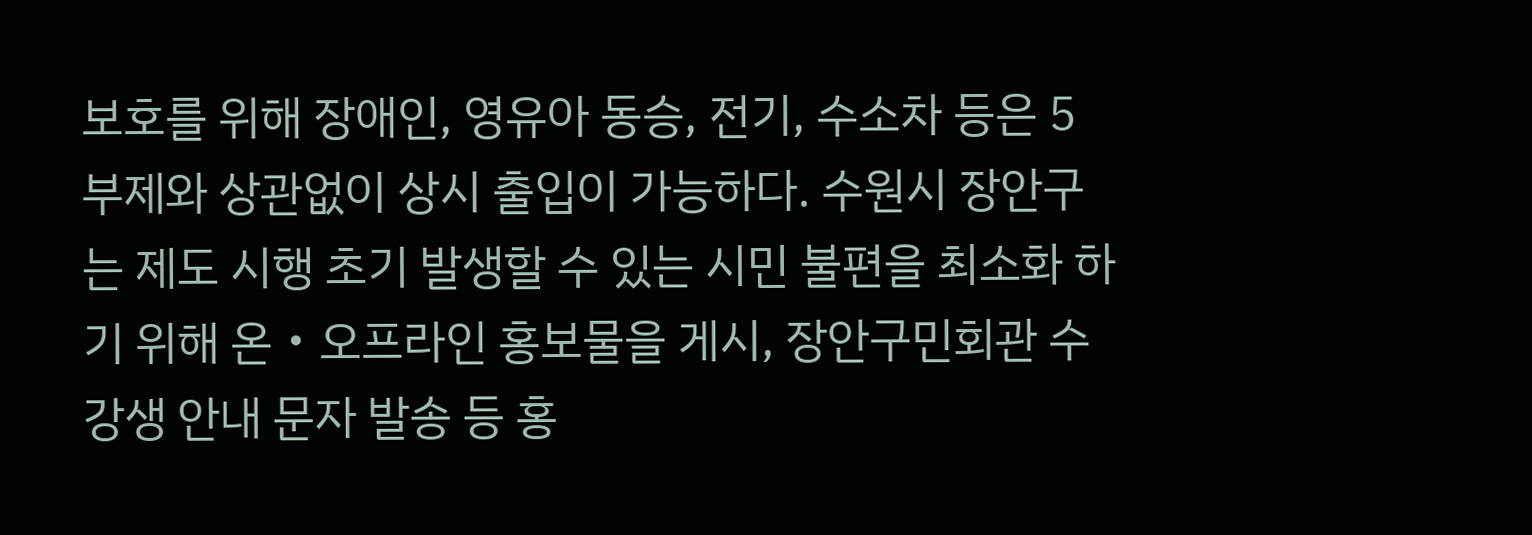보호를 위해 장애인, 영유아 동승, 전기, 수소차 등은 5부제와 상관없이 상시 출입이 가능하다. 수원시 장안구는 제도 시행 초기 발생할 수 있는 시민 불편을 최소화 하기 위해 온‧오프라인 홍보물을 게시, 장안구민회관 수강생 안내 문자 발송 등 홍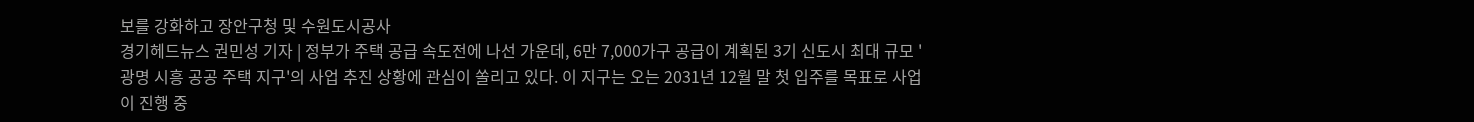보를 강화하고 장안구청 및 수원도시공사
경기헤드뉴스 권민성 기자 | 정부가 주택 공급 속도전에 나선 가운데, 6만 7,000가구 공급이 계획된 3기 신도시 최대 규모 '광명 시흥 공공 주택 지구'의 사업 추진 상황에 관심이 쏠리고 있다. 이 지구는 오는 2031년 12월 말 첫 입주를 목표로 사업이 진행 중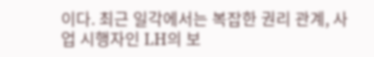이다. 최근 일각에서는 복잡한 권리 관계, 사업 시행자인 LH의 보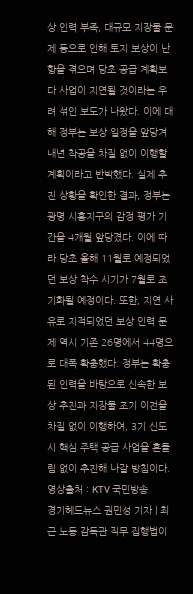상 인력 부족, 대규모 지장물 문제 등으로 인해 토지 보상이 난항을 겪으며 당초 공급 계획보다 사업이 지연될 것이라는 우려 섞인 보도가 나왔다. 이에 대해 정부는 보상 일정을 앞당겨 내년 착공을 차질 없이 이행할 계획이라고 반박했다. 실제 추진 상황을 확인한 결과, 정부는 광명 시흥지구의 감정 평가 기간을 4개월 앞당겼다. 이에 따라 당초 올해 11월로 예정되었던 보상 착수 시기가 7월로 조기화될 예정이다. 또한, 지연 사유로 지적되었던 보상 인력 문제 역시 기존 26명에서 44명으로 대폭 확충했다. 정부는 확충된 인력을 바탕으로 신속한 보상 추진과 지장물 조기 이전을 차질 없이 이행하여, 3기 신도시 핵심 주택 공급 사업을 흔들림 없이 추진해 나갈 방침이다. 영상출처 : KTV 국민방송
경기헤드뉴스 권민성 기자 | 최근 노동 감독관 직무 집행법이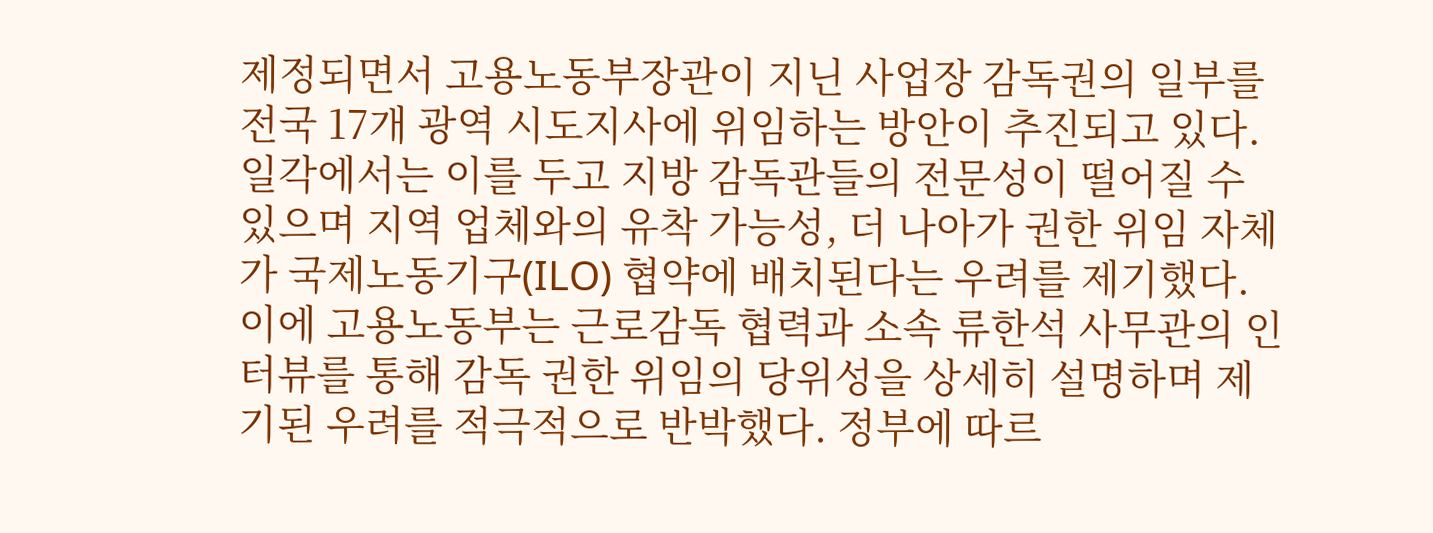제정되면서 고용노동부장관이 지닌 사업장 감독권의 일부를 전국 17개 광역 시도지사에 위임하는 방안이 추진되고 있다. 일각에서는 이를 두고 지방 감독관들의 전문성이 떨어질 수 있으며 지역 업체와의 유착 가능성, 더 나아가 권한 위임 자체가 국제노동기구(ILO) 협약에 배치된다는 우려를 제기했다. 이에 고용노동부는 근로감독 협력과 소속 류한석 사무관의 인터뷰를 통해 감독 권한 위임의 당위성을 상세히 설명하며 제기된 우려를 적극적으로 반박했다. 정부에 따르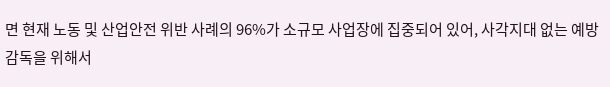면 현재 노동 및 산업안전 위반 사례의 96%가 소규모 사업장에 집중되어 있어, 사각지대 없는 예방 감독을 위해서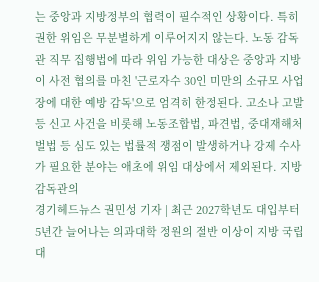는 중앙과 지방정부의 협력이 필수적인 상황이다. 특히 권한 위임은 무분별하게 이루어지지 않는다. 노동 감독관 직무 집행법에 따라 위임 가능한 대상은 중앙과 지방이 사전 협의를 마친 '근로자수 30인 미만의 소규모 사업장에 대한 예방 감독'으로 엄격히 한정된다. 고소나 고발 등 신고 사건을 비롯해 노동조합법, 파견법, 중대재해처벌법 등 심도 있는 법률적 쟁점이 발생하거나 강제 수사가 필요한 분야는 애초에 위임 대상에서 제외된다. 지방 감독관의
경기헤드뉴스 권민성 기자 | 최근 2027학년도 대입부터 5년간 늘어나는 의과대학 정원의 절반 이상이 지방 국립대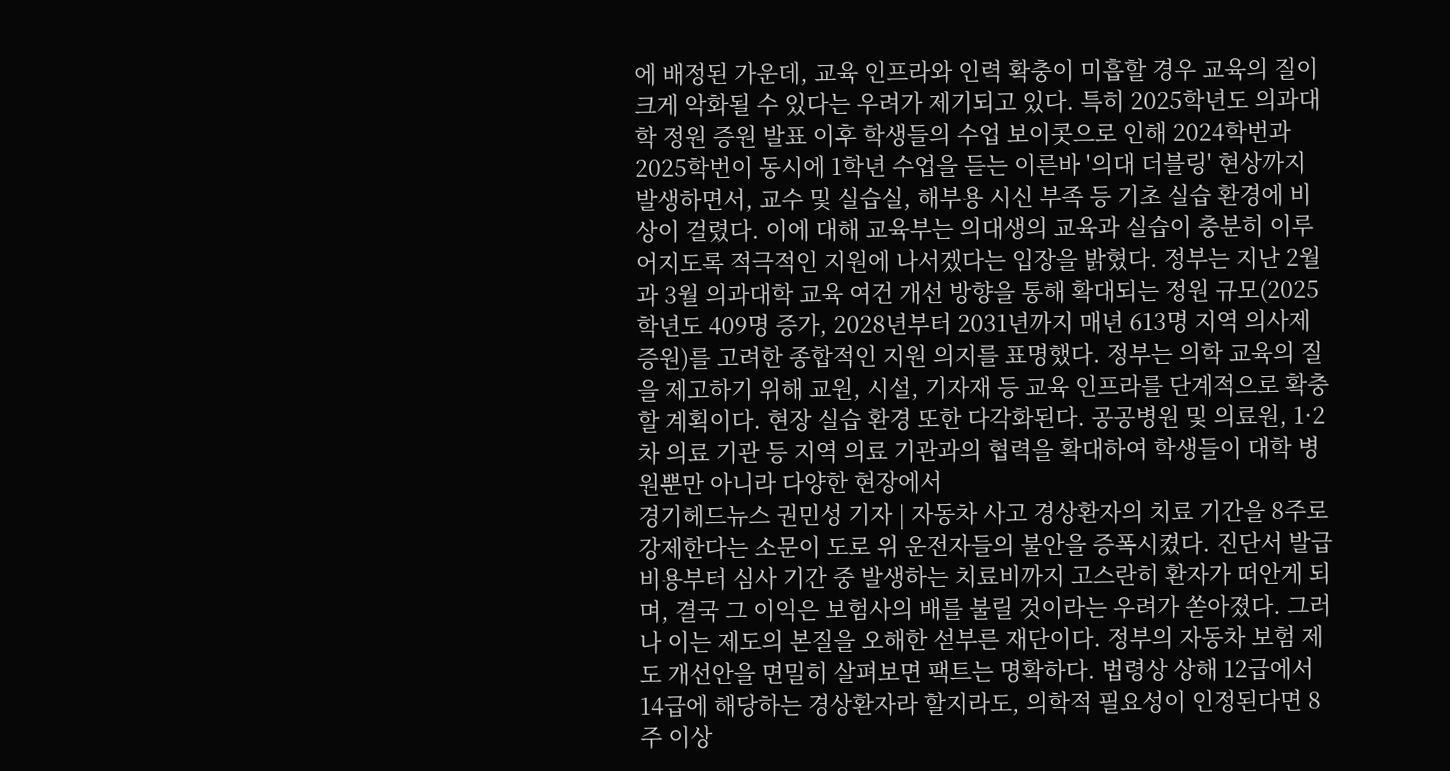에 배정된 가운데, 교육 인프라와 인력 확충이 미흡할 경우 교육의 질이 크게 악화될 수 있다는 우려가 제기되고 있다. 특히 2025학년도 의과대학 정원 증원 발표 이후 학생들의 수업 보이콧으로 인해 2024학번과 2025학번이 동시에 1학년 수업을 듣는 이른바 '의대 더블링' 현상까지 발생하면서, 교수 및 실습실, 해부용 시신 부족 등 기초 실습 환경에 비상이 걸렸다. 이에 대해 교육부는 의대생의 교육과 실습이 충분히 이루어지도록 적극적인 지원에 나서겠다는 입장을 밝혔다. 정부는 지난 2월과 3월 의과대학 교육 여건 개선 방향을 통해 확대되는 정원 규모(2025학년도 409명 증가, 2028년부터 2031년까지 매년 613명 지역 의사제 증원)를 고려한 종합적인 지원 의지를 표명했다. 정부는 의학 교육의 질을 제고하기 위해 교원, 시설, 기자재 등 교육 인프라를 단계적으로 확충할 계획이다. 현장 실습 환경 또한 다각화된다. 공공병원 및 의료원, 1·2차 의료 기관 등 지역 의료 기관과의 협력을 확대하여 학생들이 대학 병원뿐만 아니라 다양한 현장에서
경기헤드뉴스 권민성 기자 | 자동차 사고 경상환자의 치료 기간을 8주로 강제한다는 소문이 도로 위 운전자들의 불안을 증폭시켰다. 진단서 발급 비용부터 심사 기간 중 발생하는 치료비까지 고스란히 환자가 떠안게 되며, 결국 그 이익은 보험사의 배를 불릴 것이라는 우려가 쏟아졌다. 그러나 이는 제도의 본질을 오해한 섣부른 재단이다. 정부의 자동차 보험 제도 개선안을 면밀히 살펴보면 팩트는 명확하다. 법령상 상해 12급에서 14급에 해당하는 경상환자라 할지라도, 의학적 필요성이 인정된다면 8주 이상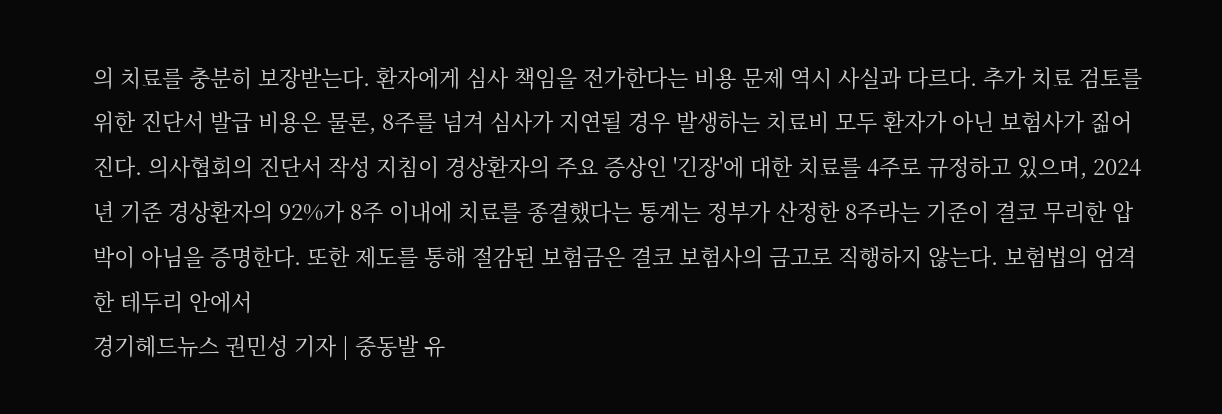의 치료를 충분히 보장받는다. 환자에게 심사 책임을 전가한다는 비용 문제 역시 사실과 다르다. 추가 치료 검토를 위한 진단서 발급 비용은 물론, 8주를 넘겨 심사가 지연될 경우 발생하는 치료비 모두 환자가 아닌 보험사가 짊어진다. 의사협회의 진단서 작성 지침이 경상환자의 주요 증상인 '긴장'에 대한 치료를 4주로 규정하고 있으며, 2024년 기준 경상환자의 92%가 8주 이내에 치료를 종결했다는 통계는 정부가 산정한 8주라는 기준이 결코 무리한 압박이 아님을 증명한다. 또한 제도를 통해 절감된 보험금은 결코 보험사의 금고로 직행하지 않는다. 보험법의 엄격한 테두리 안에서
경기헤드뉴스 권민성 기자 | 중동발 유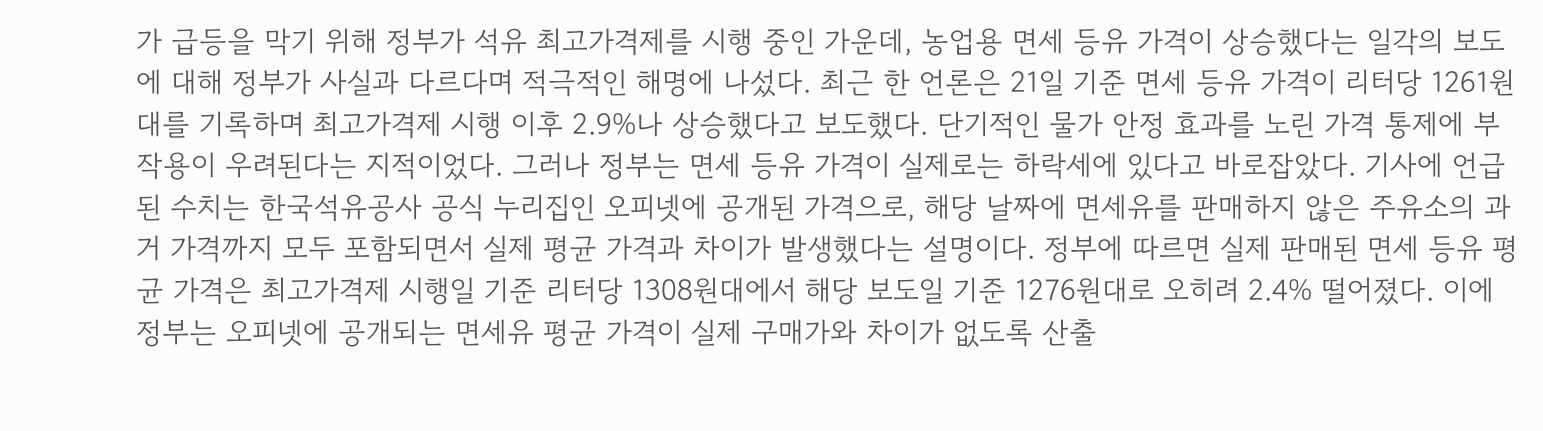가 급등을 막기 위해 정부가 석유 최고가격제를 시행 중인 가운데, 농업용 면세 등유 가격이 상승했다는 일각의 보도에 대해 정부가 사실과 다르다며 적극적인 해명에 나섰다. 최근 한 언론은 21일 기준 면세 등유 가격이 리터당 1261원대를 기록하며 최고가격제 시행 이후 2.9%나 상승했다고 보도했다. 단기적인 물가 안정 효과를 노린 가격 통제에 부작용이 우려된다는 지적이었다. 그러나 정부는 면세 등유 가격이 실제로는 하락세에 있다고 바로잡았다. 기사에 언급된 수치는 한국석유공사 공식 누리집인 오피넷에 공개된 가격으로, 해당 날짜에 면세유를 판매하지 않은 주유소의 과거 가격까지 모두 포함되면서 실제 평균 가격과 차이가 발생했다는 설명이다. 정부에 따르면 실제 판매된 면세 등유 평균 가격은 최고가격제 시행일 기준 리터당 1308원대에서 해당 보도일 기준 1276원대로 오히려 2.4% 떨어졌다. 이에 정부는 오피넷에 공개되는 면세유 평균 가격이 실제 구매가와 차이가 없도록 산출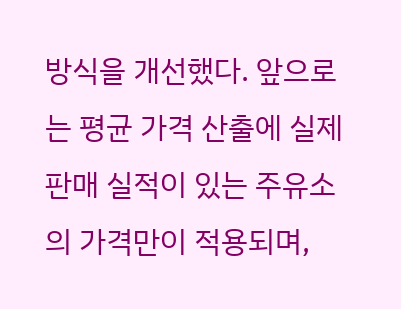방식을 개선했다. 앞으로는 평균 가격 산출에 실제 판매 실적이 있는 주유소의 가격만이 적용되며,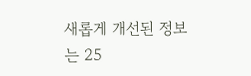새롭게 개선된 정보는 25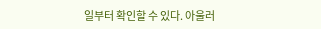일부터 확인할 수 있다. 아울러